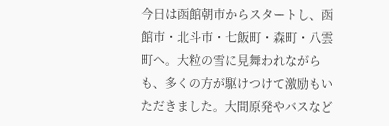今日は函館朝市からスタートし、函館市・北斗市・七飯町・森町・八雲町へ。大粒の雪に見舞われながらも、多くの方が駆けつけて激励もいただきました。大間原発やバスなど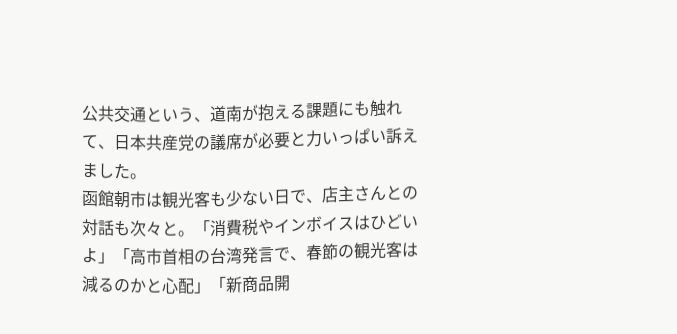公共交通という、道南が抱える課題にも触れて、日本共産党の議席が必要と力いっぱい訴えました。
函館朝市は観光客も少ない日で、店主さんとの対話も次々と。「消費税やインボイスはひどいよ」「高市首相の台湾発言で、春節の観光客は減るのかと心配」「新商品開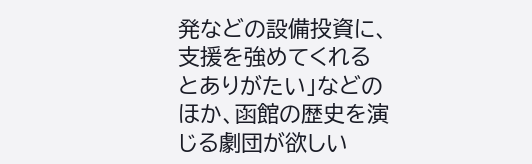発などの設備投資に、支援を強めてくれるとありがたい」などのほか、函館の歴史を演じる劇団が欲しい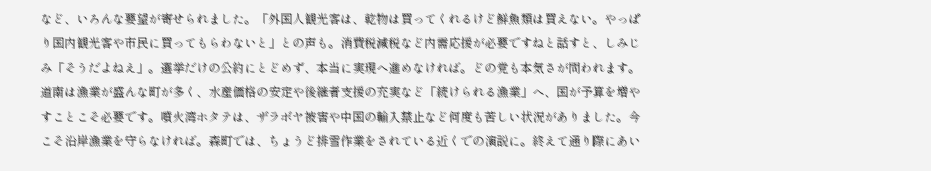など、いろんな要望が寄せられました。「外国人観光客は、乾物は買ってくれるけど鮮魚類は買えない。やっぱり国内観光客や市民に買ってもらわないと」との声も。消費税減税など内需応援が必要ですねと話すと、しみじみ「そうだよねえ」。選挙だけの公約にとどめず、本当に実現へ進めなければ。どの党も本気さが問われます。
道南は漁業が盛んな町が多く、水産価格の安定や後継者支援の充実など「続けられる漁業」へ、国が予算を増やすことこそ必要です。噴火湾ホタテは、ザラボヤ被害や中国の輸入禁止など何度も苦しい状況がありました。今こそ沿岸漁業を守らなければ。森町では、ちょうど排雪作業をされている近くでの演説に。終えて通り際にあい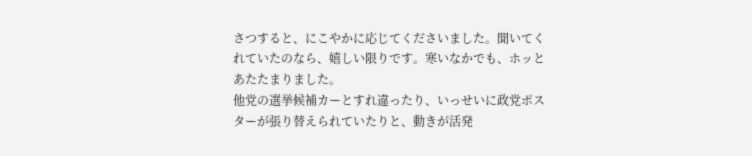さつすると、にこやかに応じてくださいました。聞いてくれていたのなら、嬉しい限りです。寒いなかでも、ホッとあたたまりました。
他党の選挙候補カーとすれ違ったり、いっせいに政党ポスターが張り替えられていたりと、動きが活発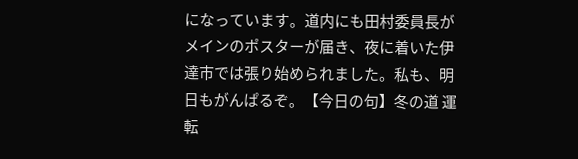になっています。道内にも田村委員長がメインのポスターが届き、夜に着いた伊達市では張り始められました。私も、明日もがんぱるぞ。【今日の句】冬の道 運転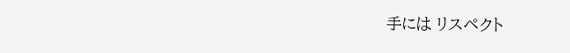手には リスペクト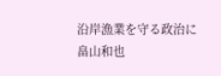沿岸漁業を守る政治に
畠山和也